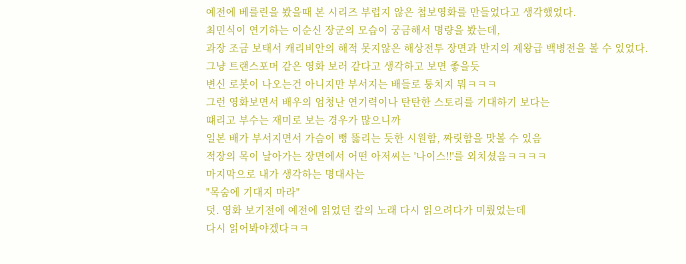예전에 베를린을 봤을때 본 시리즈 부럽지 않은 첩보영화를 만들었다고 생각했었다.
최민식이 연기하는 이순신 장군의 모습이 궁금해서 명량을 봤는데,
과장 조금 보태서 캐리비안의 해적 못지않은 해상전투 장면과 반지의 제왕급 백병전을 볼 수 있었다.
그냥 트랜스포머 같은 영화 보러 같다고 생각하고 보면 좋을듯
변신 로봇이 나오는건 아니지만 부서지는 배들로 퉁치지 뭐ㅋㅋㅋ
그런 영화보면서 배우의 엄청난 연기력이나 탄탄한 스토리를 기대하기 보다는
떄리고 부수는 재미로 보는 경우가 많으니까
일본 배가 부서지면서 가슴이 뻥 뚫리는 듯한 시원함, 짜릿함을 맛볼 수 있음
적장의 목이 날아가는 장면에서 어떤 아저씨는 '나이스!!'를 외치셨음ㅋㅋㅋㅋ
마지막으로 내가 생각하는 명대사는
"목숨에 기대지 마라"
덧. 영화 보기전에 예전에 읽었던 칼의 노래 다시 읽으려다가 미뤘었는데
다시 읽어봐야겠다ㅋㅋ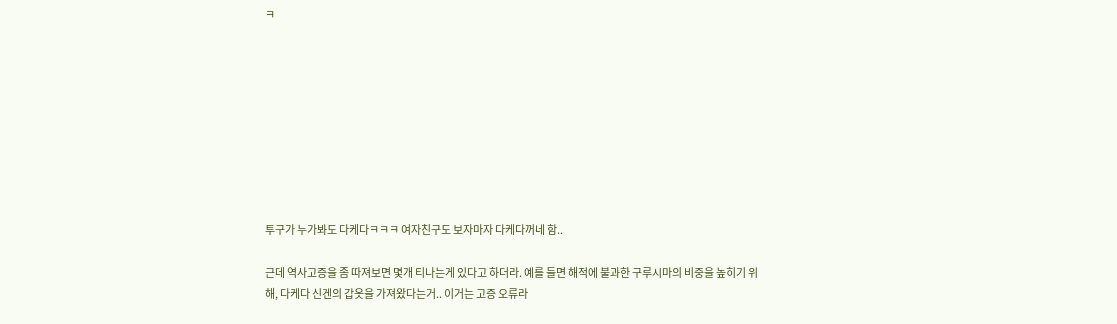ㅋ









투구가 누가봐도 다케다ㅋㅋㅋ 여자친구도 보자마자 다케다꺼네 함..

근데 역사고증을 좀 따져보면 몇개 티나는게 있다고 하더라. 예를 들면 해적에 불과한 구루시마의 비중을 높히기 위해, 다케다 신겐의 갑옷을 가져왔다는거.. 이거는 고증 오류라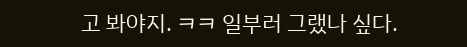고 봐야지. ㅋㅋ 일부러 그랬나 싶다.